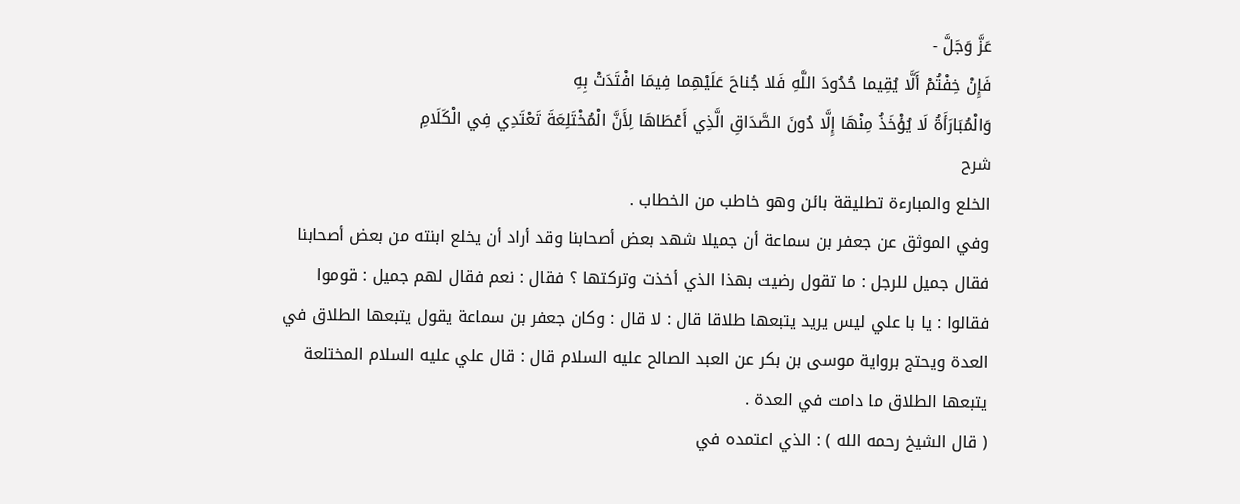عَزَّ وَجَلَّ -
فَإِنْ خِفْتُمْ أَلَّا يُقِيما حُدُودَ اللَّهِ فَلا جُناحَ عَلَيْهِما فِيمَا افْتَدَتْ بِهِ
وَالْمُبَارَأَةُ لَا يُؤْخَذُ مِنْهَا إِلَّا دُونَ الصَّدَاقِ الَّذِي أَعْطَاهَا لِأَنَّ الْمُخْتَلِعَةَ تَعْتَدِي فِي الْكَلَامِ
شرح
الخلع والمبارءة تطليقة بائن وهو خاطب من الخطاب .
وفي الموثق عن جعفر بن سماعة أن جميلا شهد بعض أصحابنا وقد أراد أن يخلع ابنته من بعض أصحابنا فقال جميل للرجل : ما تقول رضيت بهذا الذي أخذت وتركتها ؟ فقال : نعم فقال لهم جميل : قوموا فقالوا : يا با علي ليس يريد يتبعها طلاقا قال : لا قال : وكان جعفر بن سماعة يقول يتبعها الطلاق في العدة ويحتج برواية موسى بن بكر عن العبد الصالح عليه السلام قال : قال علي عليه السلام المختلعة يتبعها الطلاق ما دامت في العدة .
( قال الشيخ رحمه الله ) : الذي اعتمده في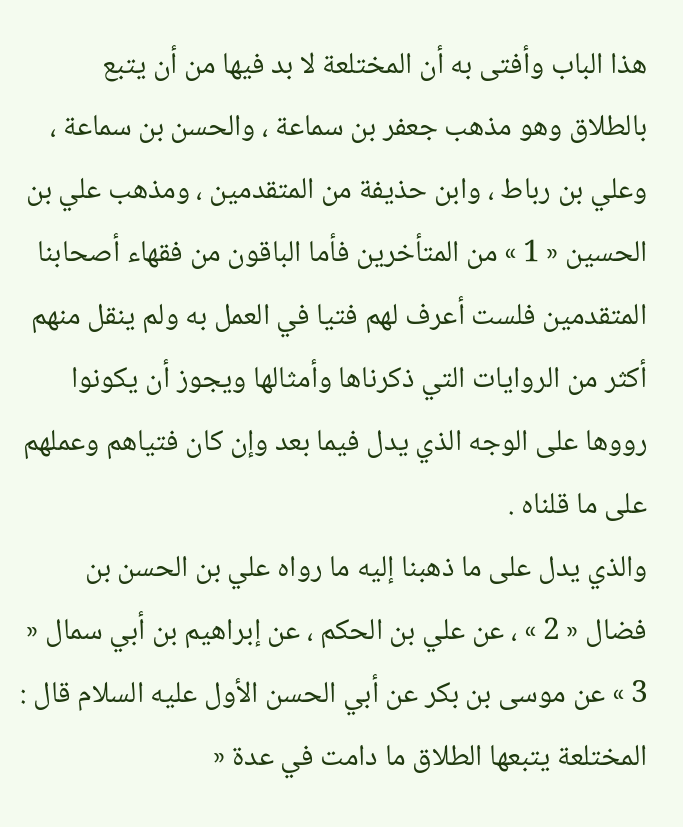هذا الباب وأفتى به أن المختلعة لا بد فيها من أن يتبع بالطلاق وهو مذهب جعفر بن سماعة ، والحسن بن سماعة ، وعلي بن رباط ، وابن حذيفة من المتقدمين ، ومذهب علي بن الحسين « 1 » من المتأخرين فأما الباقون من فقهاء أصحابنا المتقدمين فلست أعرف لهم فتيا في العمل به ولم ينقل منهم أكثر من الروايات التي ذكرناها وأمثالها ويجوز أن يكونوا رووها على الوجه الذي يدل فيما بعد وإن كان فتياهم وعملهم على ما قلناه .
والذي يدل على ما ذهبنا إليه ما رواه علي بن الحسن بن فضال « 2 » ، عن علي بن الحكم ، عن إبراهيم بن أبي سمال « 3 » عن موسى بن بكر عن أبي الحسن الأول عليه السلام قال : المختلعة يتبعها الطلاق ما دامت في عدة «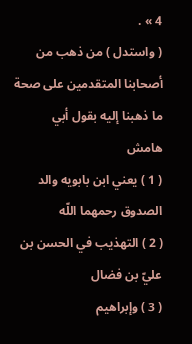4 » .
( واستدل ) من ذهب من أصحابنا المتقدمين على صحة ما ذهبنا إليه بقول أبي
هامش
( 1 ) يعني ابن بابويه والد الصدوق رحمهما اللّه
( 2 ) التهذيب في الحسن بن عليّ بن فضال
( 3 ) وإبراهيم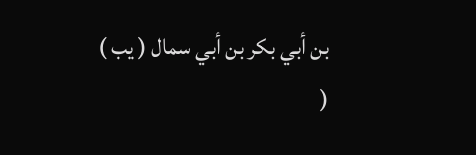بن أبي بكر بن أبي سمال ( يب )
(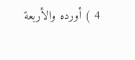4 ) أورده والأربعة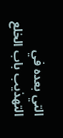التي بعده في التهذيب باب الخلع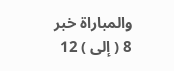والمباراة خبر 8 ( إلى ) 12